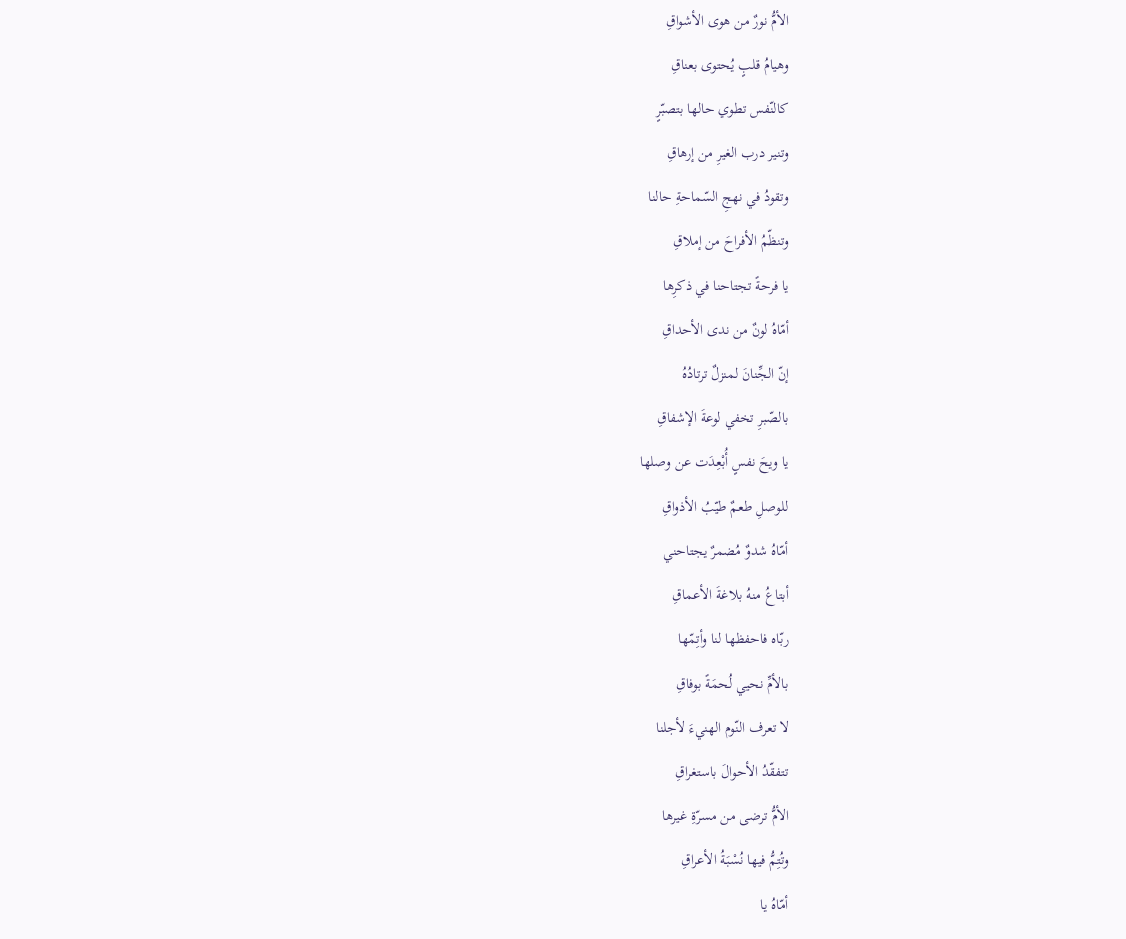الأمُّ نورٌ من هوى الأشواقِ
وهيامُ قلبٍ يُحتوى بعناقِ
كالنّفس تطوي حالها بتصبّرٍ
وتنير درب الغيرِ من إرهاقِ
وتقودُ في نهجِ السّماحةِ حالنا
وتنظّمُ الأفراحَ من إملاقِ
يا فرحةً تجتاحنا في ذكرِها
أمّاهُ لونٌ من ندى الأحداقِ
إنّ الجِّنانَ لمنزلٌ ترتادُهُ
بالصّبرِ تخفي لوعةَ الإشفاقِ
يا ويحَ نفسٍ أُبْعِدَت عن وصلها
للوصلِ طعمٌ طيّبُ الأذواقِ
أمّاهُ شدوٌ مُضمرٌ يجتاحني
أبتاعُ منهُ بلاغةَ الأعماقِ
ربّاه فاحفظها لنا وأتِمّها
بالأمِّ نحيي لُحمَةً بوفاقِ
لا تعرف النّوم الهنيءَ لأجلنا
تتفقّدُ الأحوالَ باستغراقِ
الأمُّ ترضى من مسرّةِ غيرها
وتُتِمُّ فيها نُسْبَةُ الأعراقِ
أمّاهُ يا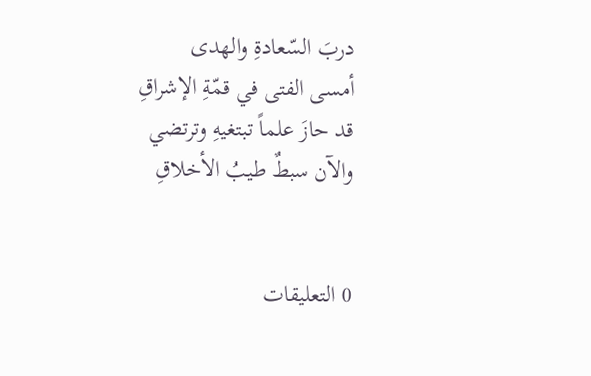دربَ السّعادةِ والهدى
أمسى الفتى في قمّةِ الإشراقِ
قد حازَ علماً تبتغيهِ وترتضي
والآن سبطٌ طيبُ الأخلاقِ


0 التعليقات